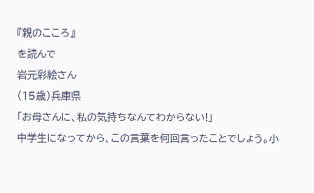『親のこころ』
を読んで
岩元彩絵さん
(15歳)兵庫県
「お母さんに、私の気持ちなんてわからない!」
中学生になってから、この言葉を何回言ったことでしょう。小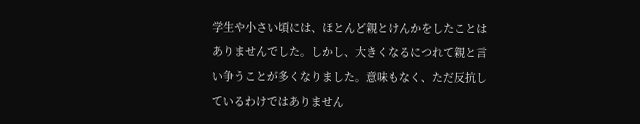学生や小さい頃には、ほとんど親とけんかをしたことはありませんでした。しかし、大きくなるにつれて親と言い争うことが多くなりました。意味もなく、ただ反抗しているわけではありません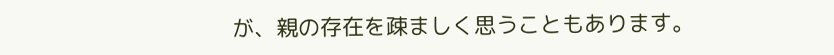が、親の存在を疎ましく思うこともあります。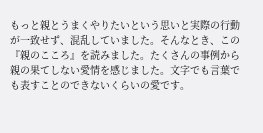もっと親とうまくやりたいという思いと実際の行動が一致せず、混乱していました。そんなとき、この『親のこころ』を読みました。たくさんの事例から親の果てしない愛情を感じました。文字でも言葉でも表すことのできないくらいの愛です。